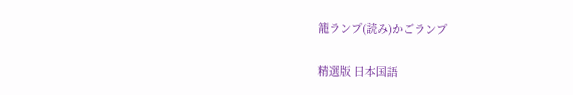籠ランプ(読み)かごランプ

精選版 日本国語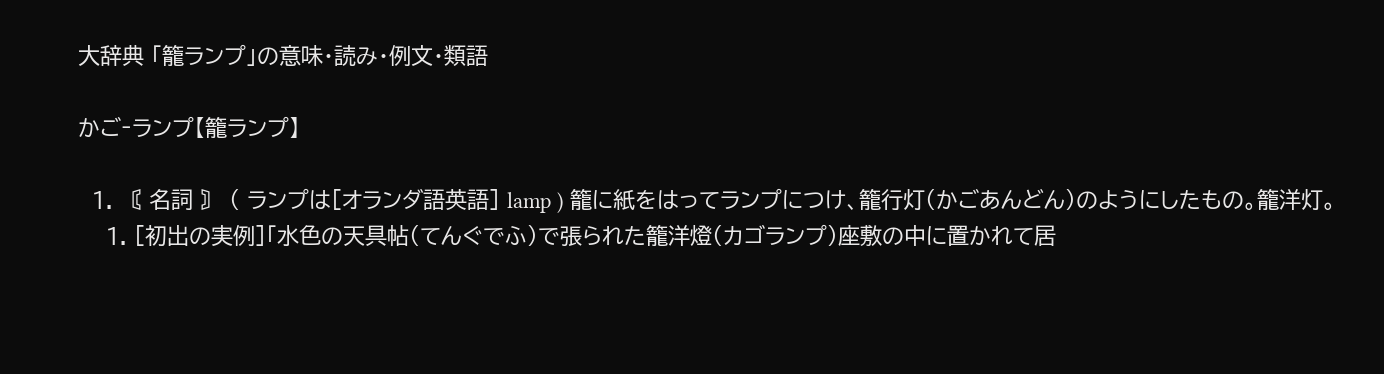大辞典 「籠ランプ」の意味・読み・例文・類語

かご‐ランプ【籠ランプ】

  1. 〘 名詞 〙 ( ランプは[オランダ語英語] lamp ) 籠に紙をはってランプにつけ、籠行灯(かごあんどん)のようにしたもの。籠洋灯。
    1. [初出の実例]「水色の天具帖(てんぐでふ)で張られた籠洋燈(カゴランプ)座敷の中に置かれて居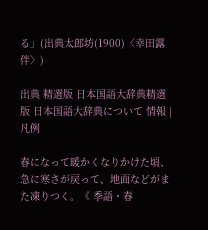る」(出典太郎坊(1900)〈幸田露伴〉)

出典 精選版 日本国語大辞典精選版 日本国語大辞典について 情報 | 凡例

春になって暖かくなりかけた頃、急に寒さが戻って、地面などがまた凍りつく。《 季語・春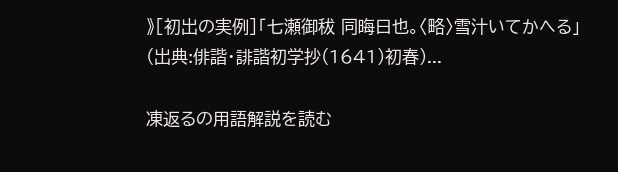》[初出の実例]「七瀬御秡 同晦日也。〈略〉雪汁いてかへる」(出典:俳諧・誹諧初学抄(1641)初春)...

凍返るの用語解説を読む